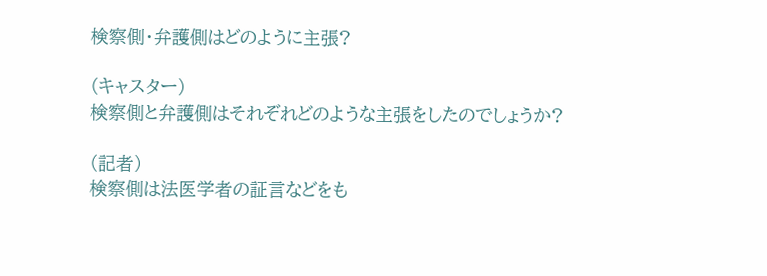検察側・弁護側はどのように主張?

(キャスター)
検察側と弁護側はそれぞれどのような主張をしたのでしょうか?

(記者)
検察側は法医学者の証言などをも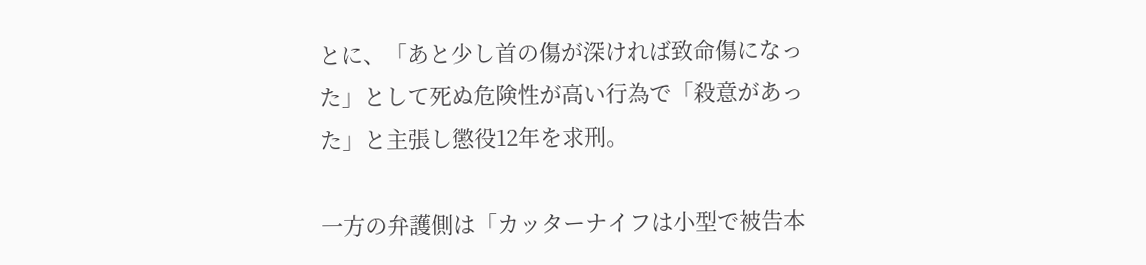とに、「あと少し首の傷が深ければ致命傷になった」として死ぬ危険性が高い行為で「殺意があった」と主張し懲役12年を求刑。

一方の弁護側は「カッターナイフは小型で被告本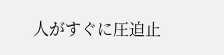人がすぐに圧迫止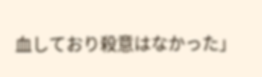血しており殺意はなかった」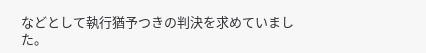などとして執行猶予つきの判決を求めていました。